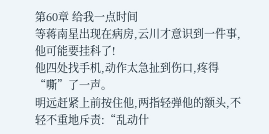第60章 给我一点时间
等蒋南星出现在病房,云川才意识到一件事,他可能要挂科了!
他四处找手机,动作太急扯到伤口,疼得“嘶”了一声。
明远赶紧上前按住他,两指轻弹他的额头,不轻不重地斥责:“乱动什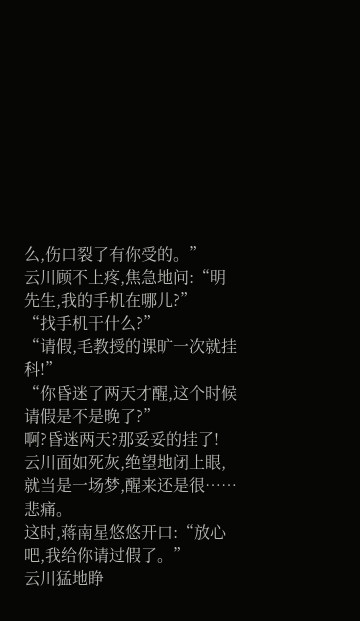么,伤口裂了有你受的。”
云川顾不上疼,焦急地问:“明先生,我的手机在哪儿?”
“找手机干什么?”
“请假,毛教授的课旷一次就挂科!”
“你昏迷了两天才醒,这个时候请假是不是晚了?”
啊?昏迷两天?那妥妥的挂了!
云川面如死灰,绝望地闭上眼,就当是一场梦,醒来还是很……悲痛。
这时,蒋南星悠悠开口:“放心吧,我给你请过假了。”
云川猛地睁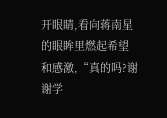开眼睛,看向蒋南星的眼眸里燃起希望和感激,“真的吗?谢谢学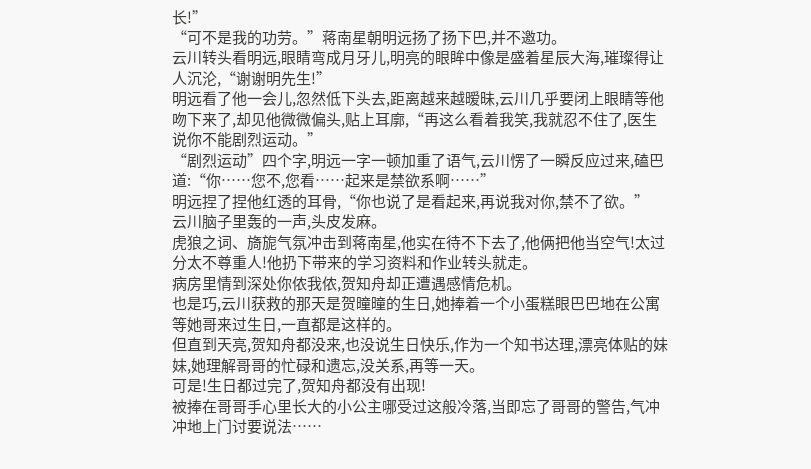长!”
“可不是我的功劳。”蒋南星朝明远扬了扬下巴,并不邀功。
云川转头看明远,眼睛弯成月牙儿,明亮的眼眸中像是盛着星辰大海,璀璨得让人沉沦,“谢谢明先生!”
明远看了他一会儿,忽然低下头去,距离越来越暧昧,云川几乎要闭上眼睛等他吻下来了,却见他微微偏头,贴上耳廓,“再这么看着我笑,我就忍不住了,医生说你不能剧烈运动。”
“剧烈运动”四个字,明远一字一顿加重了语气,云川愣了一瞬反应过来,磕巴道:“你……您不,您看……起来是禁欲系啊……”
明远捏了捏他红透的耳骨,“你也说了是看起来,再说我对你,禁不了欲。”
云川脑子里轰的一声,头皮发麻。
虎狼之词、旖旎气氛冲击到蒋南星,他实在待不下去了,他俩把他当空气!太过分太不尊重人!他扔下带来的学习资料和作业转头就走。
病房里情到深处你侬我侬,贺知舟却正遭遇感情危机。
也是巧,云川获救的那天是贺曈曈的生日,她捧着一个小蛋糕眼巴巴地在公寓等她哥来过生日,一直都是这样的。
但直到天亮,贺知舟都没来,也没说生日快乐,作为一个知书达理,漂亮体贴的妹妹,她理解哥哥的忙碌和遗忘,没关系,再等一天。
可是!生日都过完了,贺知舟都没有出现!
被捧在哥哥手心里长大的小公主哪受过这般冷落,当即忘了哥哥的警告,气冲冲地上门讨要说法……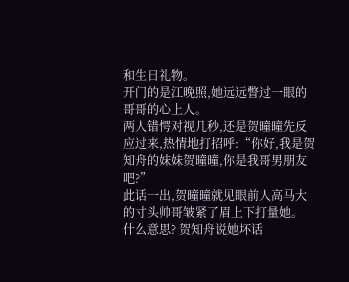和生日礼物。
开门的是江晚照,她远远瞥过一眼的哥哥的心上人。
两人错愕对视几秒,还是贺曈曈先反应过来,热情地打招呼:“你好,我是贺知舟的妹妹贺曈曈,你是我哥男朋友吧?”
此话一出,贺曈曈就见眼前人高马大的寸头帅哥皱紧了眉上下打量她。
什么意思? 贺知舟说她坏话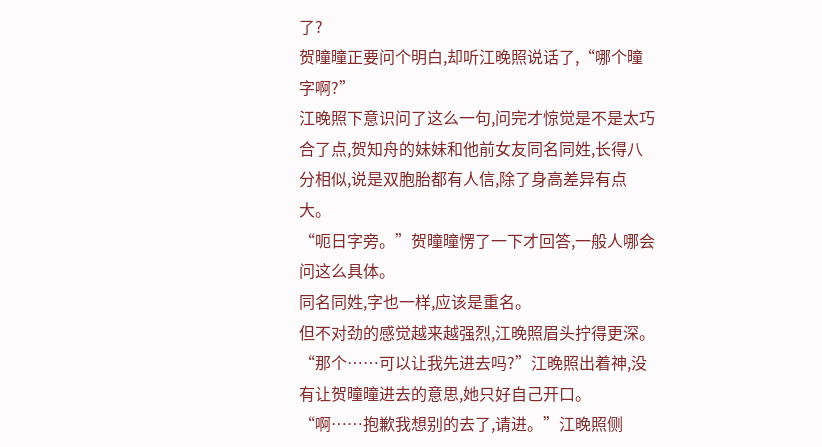了?
贺曈曈正要问个明白,却听江晚照说话了,“哪个曈字啊?”
江晚照下意识问了这么一句,问完才惊觉是不是太巧合了点,贺知舟的妹妹和他前女友同名同姓,长得八分相似,说是双胞胎都有人信,除了身高差异有点大。
“呃日字旁。”贺曈曈愣了一下才回答,一般人哪会问这么具体。
同名同姓,字也一样,应该是重名。
但不对劲的感觉越来越强烈,江晚照眉头拧得更深。
“那个……可以让我先进去吗?”江晚照出着神,没有让贺曈曈进去的意思,她只好自己开口。
“啊……抱歉我想别的去了,请进。”江晚照侧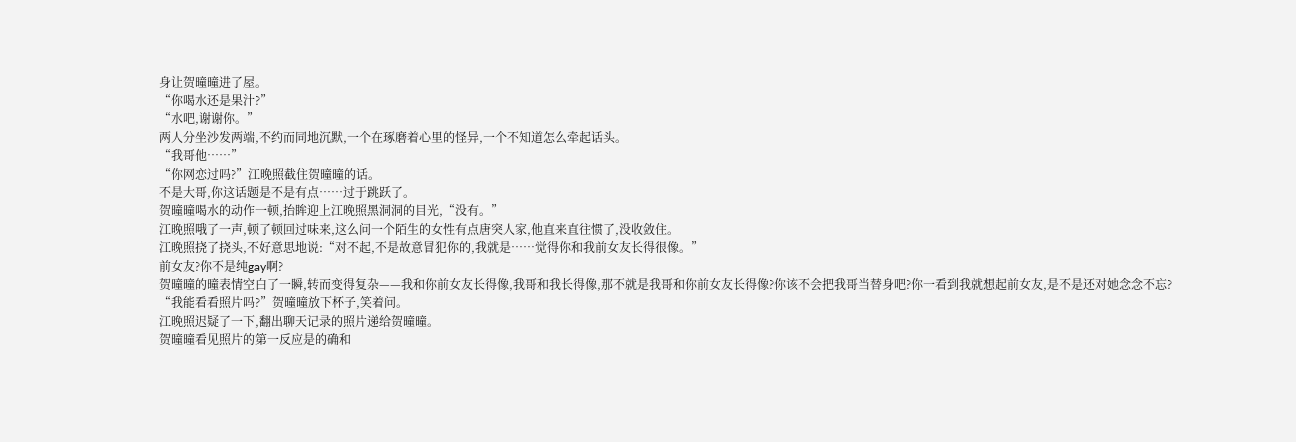身让贺曈曈进了屋。
“你喝水还是果汁?”
“水吧,谢谢你。”
两人分坐沙发两端,不约而同地沉默,一个在琢磨着心里的怪异,一个不知道怎么牵起话头。
“我哥他……”
“你网恋过吗?”江晚照截住贺曈曈的话。
不是大哥,你这话题是不是有点……过于跳跃了。
贺曈曈喝水的动作一顿,抬眸迎上江晚照黑洞洞的目光,“没有。”
江晚照哦了一声,顿了顿回过味来,这么问一个陌生的女性有点唐突人家,他直来直往惯了,没收敛住。
江晚照挠了挠头,不好意思地说:“对不起,不是故意冒犯你的,我就是……觉得你和我前女友长得很像。”
前女友?你不是纯gay啊?
贺曈曈的曈表情空白了一瞬,转而变得复杂——我和你前女友长得像,我哥和我长得像,那不就是我哥和你前女友长得像?你该不会把我哥当替身吧?你一看到我就想起前女友,是不是还对她念念不忘?
“我能看看照片吗?”贺曈曈放下杯子,笑着问。
江晚照迟疑了一下,翻出聊天记录的照片递给贺曈曈。
贺曈曈看见照片的第一反应是的确和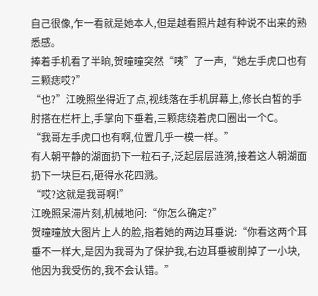自己很像,乍一看就是她本人,但是越看照片越有种说不出来的熟悉感。
捧着手机看了半晌,贺曈曈突然“咦”了一声,“她左手虎口也有三颗痣哎?”
“也?”江晚照坐得近了点,视线落在手机屏幕上,修长白皙的手肘搭在栏杆上,手掌向下垂着,三颗痣绕着虎口圈出一个C。
“我哥左手虎口也有啊,位置几乎一模一样。”
有人朝平静的湖面扔下一粒石子,泛起层层涟漪,接着这人朝湖面扔下一块巨石,砸得水花四溅。
“哎?这就是我哥啊!”
江晚照呆滞片刻,机械地问:“你怎么确定?”
贺曈曈放大图片上人的脸,指着她的两边耳垂说:“你看这两个耳垂不一样大,是因为我哥为了保护我,右边耳垂被削掉了一小块,他因为我受伤的,我不会认错。”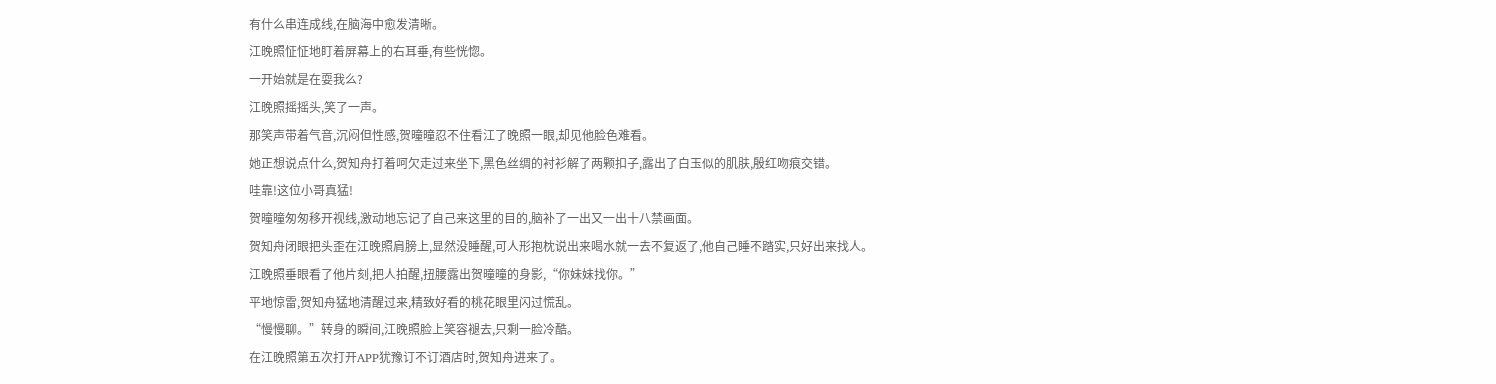有什么串连成线,在脑海中愈发清晰。
江晚照怔怔地盯着屏幕上的右耳垂,有些恍惚。
一开始就是在耍我么?
江晚照摇摇头,笑了一声。
那笑声带着气音,沉闷但性感,贺曈曈忍不住看江了晚照一眼,却见他脸色难看。
她正想说点什么,贺知舟打着呵欠走过来坐下,黑色丝绸的衬衫解了两颗扣子,露出了白玉似的肌肤,殷红吻痕交错。
哇靠!这位小哥真猛!
贺曈曈匆匆移开视线,激动地忘记了自己来这里的目的,脑补了一出又一出十八禁画面。
贺知舟闭眼把头歪在江晚照肩膀上,显然没睡醒,可人形抱枕说出来喝水就一去不复返了,他自己睡不踏实,只好出来找人。
江晚照垂眼看了他片刻,把人拍醒,扭腰露出贺曈曈的身影,“你妹妹找你。”
平地惊雷,贺知舟猛地清醒过来,精致好看的桃花眼里闪过慌乱。
“慢慢聊。”转身的瞬间,江晚照脸上笑容褪去,只剩一脸冷酷。
在江晚照第五次打开APP犹豫订不订酒店时,贺知舟进来了。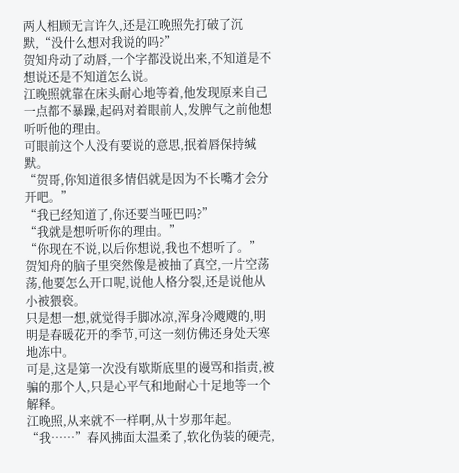两人相顾无言许久,还是江晚照先打破了沉默,“没什么想对我说的吗?”
贺知舟动了动唇,一个字都没说出来,不知道是不想说还是不知道怎么说。
江晚照就靠在床头耐心地等着,他发现原来自己一点都不暴躁,起码对着眼前人,发脾气之前他想听听他的理由。
可眼前这个人没有要说的意思,抿着唇保持缄默。
“贺哥,你知道很多情侣就是因为不长嘴才会分开吧。”
“我已经知道了,你还要当哑巴吗?”
“我就是想听听你的理由。”
“你现在不说,以后你想说,我也不想听了。”
贺知舟的脑子里突然像是被抽了真空,一片空荡荡,他要怎么开口呢,说他人格分裂,还是说他从小被猥亵。
只是想一想,就觉得手脚冰凉,浑身冷飕飕的,明明是春暖花开的季节,可这一刻仿佛还身处天寒地冻中。
可是,这是第一次没有歇斯底里的谩骂和指责,被骗的那个人,只是心平气和地耐心十足地等一个解释。
江晚照,从来就不一样啊,从十岁那年起。
“我……”春风拂面太温柔了,软化伪装的硬壳,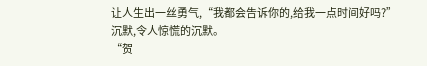让人生出一丝勇气,“我都会告诉你的,给我一点时间好吗?”
沉默,令人惊慌的沉默。
“贺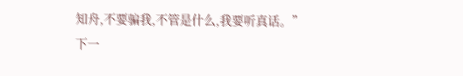知舟,不要骗我,不管是什么,我要听真话。”
下一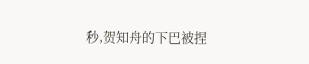秒,贺知舟的下巴被捏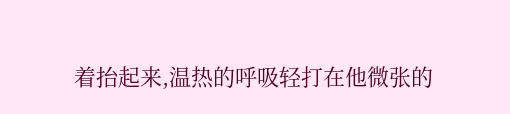着抬起来,温热的呼吸轻打在他微张的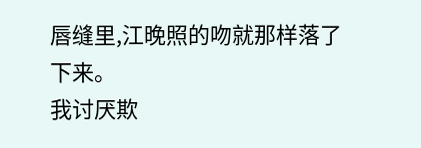唇缝里,江晚照的吻就那样落了下来。
我讨厌欺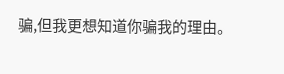骗,但我更想知道你骗我的理由。